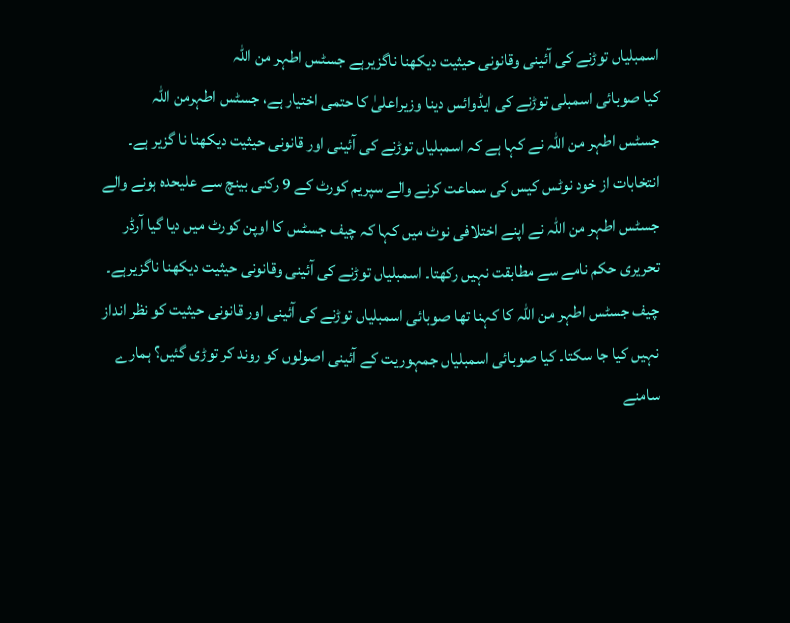اسمبلیاں توڑنے کی آئینی وقانونی حیثیت دیکھنا ناگزیرہے جسٹس اطہر من اللہ
کیا صوبائی اسمبلی توڑنے کی ایڈوائس دینا وزیراعلیٰ کا حتمی اختیار ہے، جسٹس اطہرمن اللہ
جسٹس اطہر من اللہ نے کہا ہے کہ اسمبلیاں توڑنے کی آئینی اور قانونی حیثیت دیکھنا نا گزیر ہے۔
انتخابات از خود نوٹس کیس کی سماعت کرنے والے سپریم کورٹ کے 9 رکنی بینچ سے علیحدہ ہونے والے جسٹس اطہر من اللہ نے اپنے اختلافی نوٹ میں کہا کہ چیف جسٹس کا اوپن کورٹ میں دیا گیا آرڈر تحریری حکم نامے سے مطابقت نہیں رکھتا۔ اسمبلیاں توڑنے کی آئینی وقانونی حیثیت دیکھنا ناگزیرہے۔
چیف جسٹس اطہر من اللہ کا کہنا تھا صوبائی اسمبلیاں توڑنے کی آئینی اور قانونی حیثیت کو نظر انداز نہیں کیا جا سکتا۔ کیا صوبائی اسمبلیاں جمہوریت کے آئینی اصولوں کو روند کر توڑی گئیں؟ ہمارے سامنے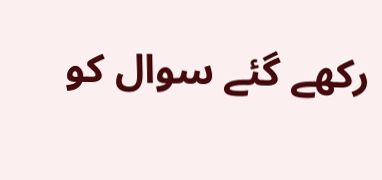رکھے گئے سوال کو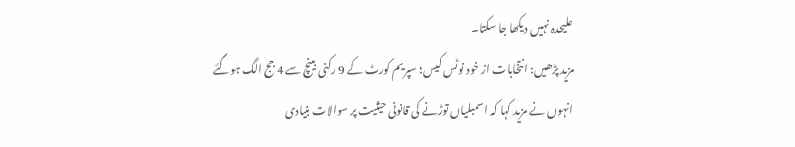علیحدہ نہیں دیکھا جا سکتا۔
مزید پڑھیں: انتخابات از خود نوٹس کیس؛ سپریم کورٹ کے 9 رکنی بینچ سے 4 جج الگ ہوگئے
انہوں نے مزید کہا کہ اسمبلیاں توڑنے کی قانونی حیثیت پر سوالات بنیادی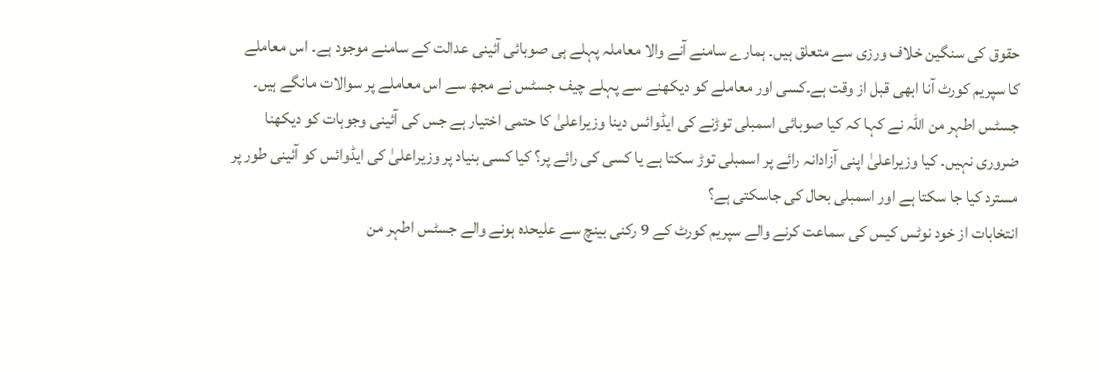حقوق کی سنگین خلاف ورزی سے متعلق ہیں۔ ہمارے سامنے آنے والا معاملہ پہلے ہی صوبائی آئینی عدالت کے سامنے موجود ہے۔ اس معاملے کا سپریم کورٹ آنا ابھی قبل از وقت ہے۔کسی اور معاملے کو دیکھنے سے پہلے چیف جسٹس نے مجھ سے اس معاملے پر سوالات مانگے ہیں۔
جسٹس اطہر من اللہ نے کہا کہ کیا صوبائی اسمبلی توڑنے کی ایڈوائس دینا وزیراعلیٰ کا حتمی اختیار ہے جس کی آئینی وجوہات کو دیکھنا ضروری نہیں۔ کیا وزیراعلیٰ اپنی آزادانہ رائے پر اسمبلی توڑ سکتا ہے یا کسی کی رائے پر؟ کیا کسی بنیاد پر وزیراعلیٰ کی ایڈوائس کو آئینی طور پر مسترد کیا جا سکتا ہے اور اسمبلی بحال کی جاسکتی ہے؟
انتخابات از خود نوٹس کیس کی سماعت کرنے والے سپریم کورٹ کے 9 رکنی بینچ سے علیحدہ ہونے والے جسٹس اطہر من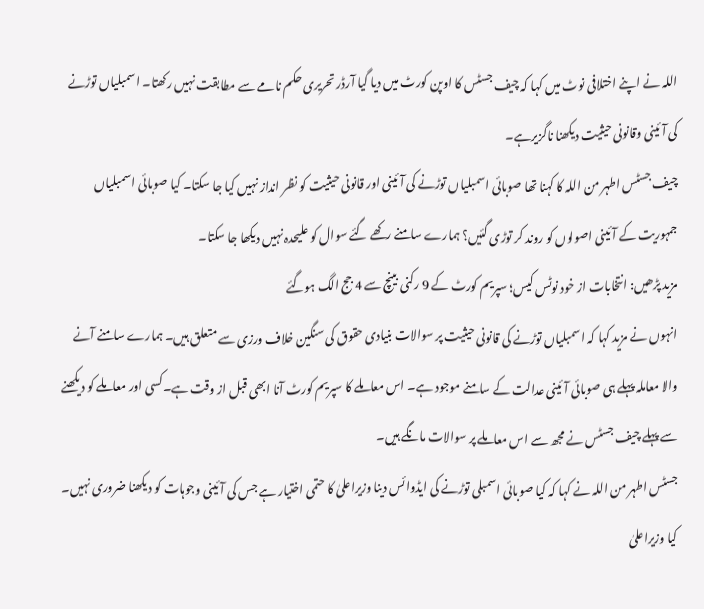اللہ نے اپنے اختلافی نوٹ میں کہا کہ چیف جسٹس کا اوپن کورٹ میں دیا گیا آرڈر تحریری حکم نامے سے مطابقت نہیں رکھتا۔ اسمبلیاں توڑنے کی آئینی وقانونی حیثیت دیکھنا ناگزیرہے۔
چیف جسٹس اطہر من اللہ کا کہنا تھا صوبائی اسمبلیاں توڑنے کی آئینی اور قانونی حیثیت کو نظر انداز نہیں کیا جا سکتا۔ کیا صوبائی اسمبلیاں جمہوریت کے آئینی اصولوں کو روند کر توڑی گئیں؟ ہمارے سامنے رکھے گئے سوال کو علیحدہ نہیں دیکھا جا سکتا۔
مزید پڑھیں: انتخابات از خود نوٹس کیس؛ سپریم کورٹ کے 9 رکنی بینچ سے 4 جج الگ ہوگئے
انہوں نے مزید کہا کہ اسمبلیاں توڑنے کی قانونی حیثیت پر سوالات بنیادی حقوق کی سنگین خلاف ورزی سے متعلق ہیں۔ ہمارے سامنے آنے والا معاملہ پہلے ہی صوبائی آئینی عدالت کے سامنے موجود ہے۔ اس معاملے کا سپریم کورٹ آنا ابھی قبل از وقت ہے۔کسی اور معاملے کو دیکھنے سے پہلے چیف جسٹس نے مجھ سے اس معاملے پر سوالات مانگے ہیں۔
جسٹس اطہر من اللہ نے کہا کہ کیا صوبائی اسمبلی توڑنے کی ایڈوائس دینا وزیراعلیٰ کا حتمی اختیار ہے جس کی آئینی وجوہات کو دیکھنا ضروری نہیں۔ کیا وزیراعلیٰ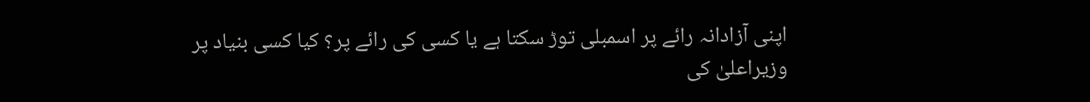اپنی آزادانہ رائے پر اسمبلی توڑ سکتا ہے یا کسی کی رائے پر؟ کیا کسی بنیاد پر وزیراعلیٰ کی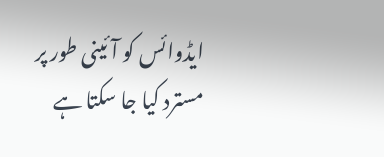ایڈوائس کو آئینی طور پر مسترد کیا جا سکتا ہے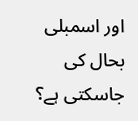اور اسمبلی بحال کی جاسکتی ہے؟